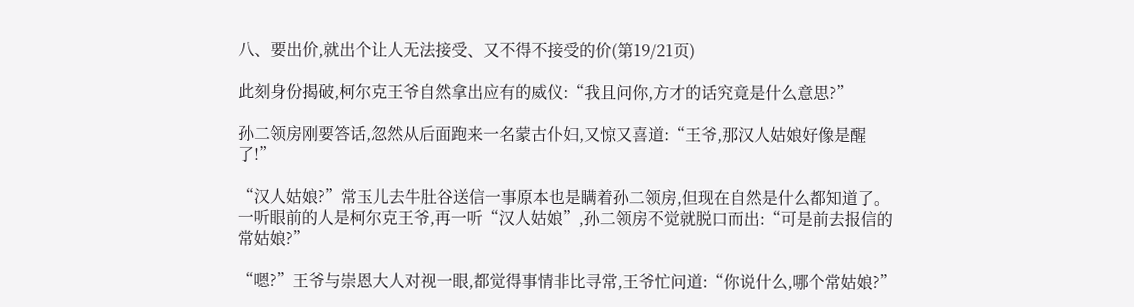八、要出价,就出个让人无法接受、又不得不接受的价(第19/21页)

此刻身份揭破,柯尔克王爷自然拿出应有的威仪:“我且问你,方才的话究竟是什么意思?”

孙二领房刚要答话,忽然从后面跑来一名蒙古仆妇,又惊又喜道:“王爷,那汉人姑娘好像是醒了!”

“汉人姑娘?”常玉儿去牛肚谷送信一事原本也是瞒着孙二领房,但现在自然是什么都知道了。一听眼前的人是柯尔克王爷,再一听“汉人姑娘”,孙二领房不觉就脱口而出:“可是前去报信的常姑娘?”

“嗯?”王爷与崇恩大人对视一眼,都觉得事情非比寻常,王爷忙问道:“你说什么,哪个常姑娘?”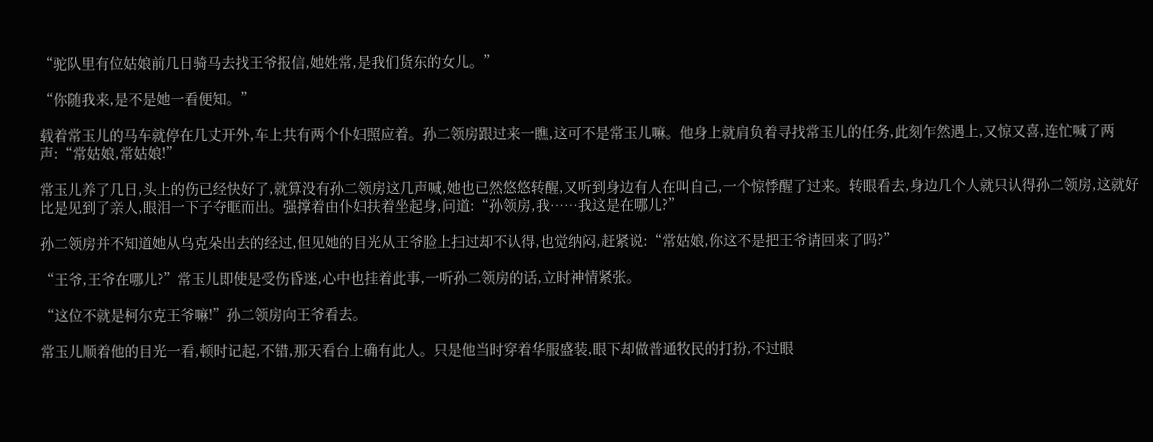“驼队里有位姑娘前几日骑马去找王爷报信,她姓常,是我们货东的女儿。”

“你随我来,是不是她一看便知。”

载着常玉儿的马车就停在几丈开外,车上共有两个仆妇照应着。孙二领房跟过来一瞧,这可不是常玉儿嘛。他身上就肩负着寻找常玉儿的任务,此刻乍然遇上,又惊又喜,连忙喊了两声:“常姑娘,常姑娘!”

常玉儿养了几日,头上的伤已经快好了,就算没有孙二领房这几声喊,她也已然悠悠转醒,又听到身边有人在叫自己,一个惊悸醒了过来。转眼看去,身边几个人就只认得孙二领房,这就好比是见到了亲人,眼泪一下子夺眶而出。强撑着由仆妇扶着坐起身,问道:“孙领房,我……我这是在哪儿?”

孙二领房并不知道她从乌克朵出去的经过,但见她的目光从王爷脸上扫过却不认得,也觉纳闷,赶紧说:“常姑娘,你这不是把王爷请回来了吗?”

“王爷,王爷在哪儿?”常玉儿即使是受伤昏迷,心中也挂着此事,一听孙二领房的话,立时神情紧张。

“这位不就是柯尔克王爷嘛!”孙二领房向王爷看去。

常玉儿顺着他的目光一看,顿时记起,不错,那天看台上确有此人。只是他当时穿着华服盛装,眼下却做普通牧民的打扮,不过眼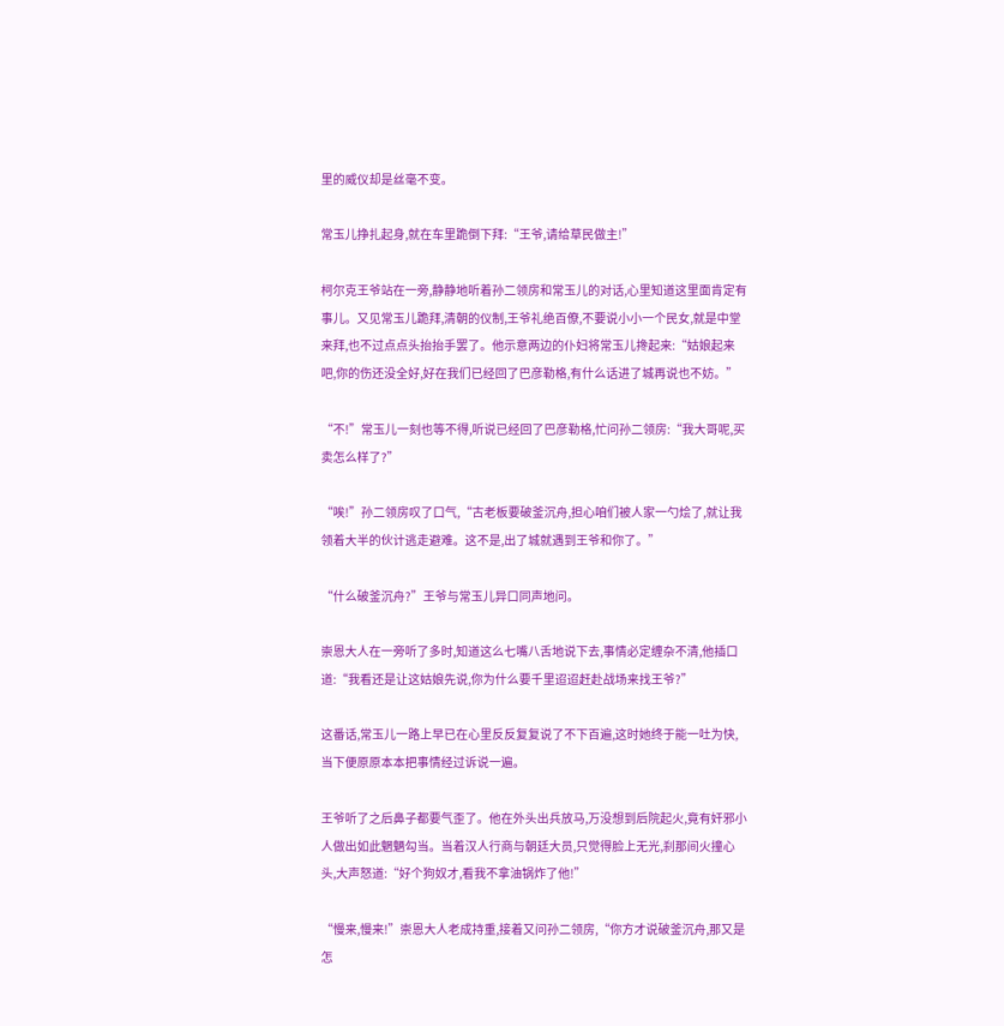里的威仪却是丝毫不变。

常玉儿挣扎起身,就在车里跪倒下拜:“王爷,请给草民做主!”

柯尔克王爷站在一旁,静静地听着孙二领房和常玉儿的对话,心里知道这里面肯定有事儿。又见常玉儿跪拜,清朝的仪制,王爷礼绝百僚,不要说小小一个民女,就是中堂来拜,也不过点点头抬抬手罢了。他示意两边的仆妇将常玉儿搀起来:“姑娘起来吧,你的伤还没全好,好在我们已经回了巴彦勒格,有什么话进了城再说也不妨。”

“不!”常玉儿一刻也等不得,听说已经回了巴彦勒格,忙问孙二领房:“我大哥呢,买卖怎么样了?”

“唉!”孙二领房叹了口气,“古老板要破釜沉舟,担心咱们被人家一勺烩了,就让我领着大半的伙计逃走避难。这不是,出了城就遇到王爷和你了。”

“什么破釜沉舟?”王爷与常玉儿异口同声地问。

崇恩大人在一旁听了多时,知道这么七嘴八舌地说下去,事情必定缠杂不清,他插口道:“我看还是让这姑娘先说,你为什么要千里迢迢赶赴战场来找王爷?”

这番话,常玉儿一路上早已在心里反反复复说了不下百遍,这时她终于能一吐为快,当下便原原本本把事情经过诉说一遍。

王爷听了之后鼻子都要气歪了。他在外头出兵放马,万没想到后院起火,竟有奸邪小人做出如此魍魉勾当。当着汉人行商与朝廷大员,只觉得脸上无光,刹那间火撞心头,大声怒道:“好个狗奴才,看我不拿油锅炸了他!”

“慢来,慢来!”崇恩大人老成持重,接着又问孙二领房,“你方才说破釜沉舟,那又是怎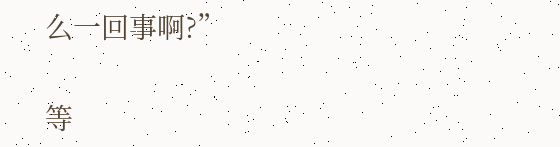么一回事啊?”

等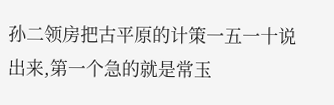孙二领房把古平原的计策一五一十说出来,第一个急的就是常玉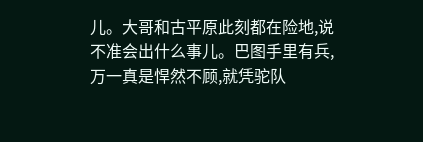儿。大哥和古平原此刻都在险地,说不准会出什么事儿。巴图手里有兵,万一真是悍然不顾,就凭驼队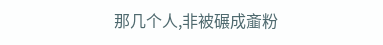那几个人,非被碾成齑粉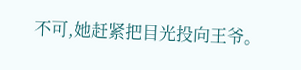不可,她赶紧把目光投向王爷。